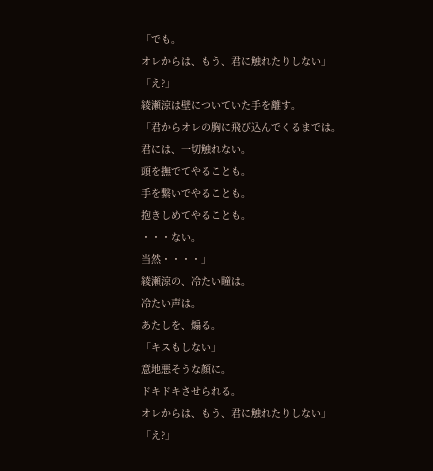「でも。
オレからは、もう、君に触れたりしない」
「え?」
綾瀬涼は壁についていた手を離す。
「君からオレの胸に飛び込んでくるまでは。
君には、一切触れない。
頭を撫でてやることも。
手を繋いでやることも。
抱きしめてやることも。
・・・ない。
当然・・・・」
綾瀬涼の、冷たい瞳は。
冷たい声は。
あたしを、煽る。
「キスもしない」
意地悪そうな顔に。
ドキドキさせられる。
オレからは、もう、君に触れたりしない」
「え?」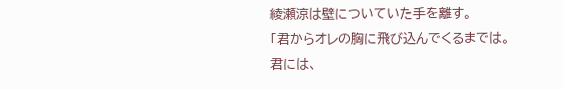綾瀬涼は壁についていた手を離す。
「君からオレの胸に飛び込んでくるまでは。
君には、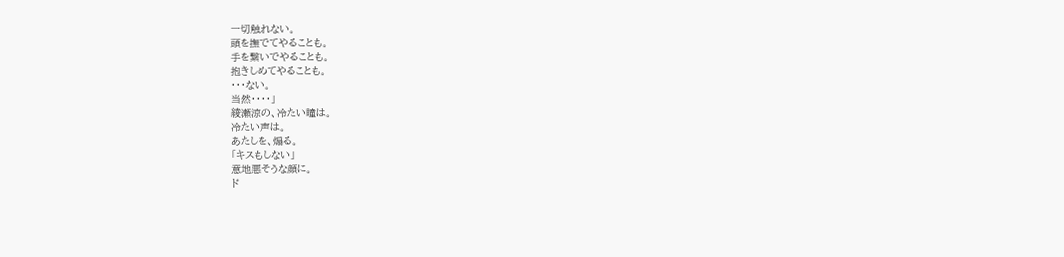一切触れない。
頭を撫でてやることも。
手を繋いでやることも。
抱きしめてやることも。
・・・ない。
当然・・・・」
綾瀬涼の、冷たい瞳は。
冷たい声は。
あたしを、煽る。
「キスもしない」
意地悪そうな顔に。
ド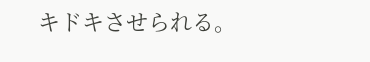キドキさせられる。